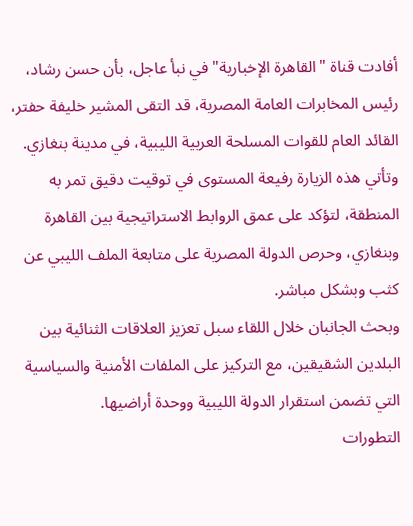أفادت قناة "القاهرة الإخبارية" في نبأ عاجل، بأن حسن رشاد، رئيس المخابرات العامة المصرية، قد التقى المشير خليفة حفتر، القائد العام للقوات المسلحة العربية الليبية، في مدينة بنغازي.
وتأتي هذه الزيارة رفيعة المستوى في توقيت دقيق تمر به المنطقة، لتؤكد على عمق الروابط الاستراتيجية بين القاهرة وبنغازي، وحرص الدولة المصرية على متابعة الملف الليبي عن كثب وبشكل مباشر.
وبحث الجانبان خلال اللقاء سبل تعزيز العلاقات الثنائية بين البلدين الشقيقين، مع التركيز على الملفات الأمنية والسياسية التي تضمن استقرار الدولة الليبية ووحدة أراضيها.
التطورات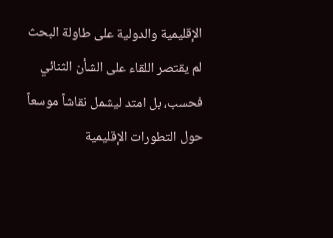الإقليمية والدولية على طاولة البحث
لم يقتصر اللقاء على الشأن الثنائي فحسب، بل امتد ليشمل نقاشاً موسعاً حول التطورات الإقليمية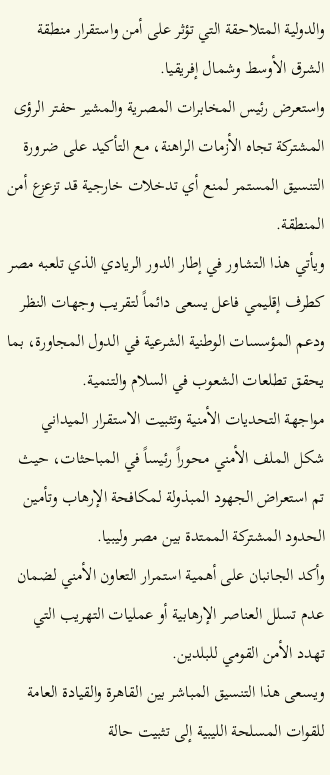والدولية المتلاحقة التي تؤثر على أمن واستقرار منطقة الشرق الأوسط وشمال إفريقيا.
واستعرض رئيس المخابرات المصرية والمشير حفتر الرؤى المشتركة تجاه الأزمات الراهنة، مع التأكيد على ضرورة التنسيق المستمر لمنع أي تدخلات خارجية قد تزعزع أمن المنطقة.
ويأتي هذا التشاور في إطار الدور الريادي الذي تلعبه مصر كطرف إقليمي فاعل يسعى دائماً لتقريب وجهات النظر ودعم المؤسسات الوطنية الشرعية في الدول المجاورة، بما يحقق تطلعات الشعوب في السلام والتنمية.
مواجهة التحديات الأمنية وتثبيت الاستقرار الميداني
شكل الملف الأمني محوراً رئيساً في المباحثات، حيث تم استعراض الجهود المبذولة لمكافحة الإرهاب وتأمين الحدود المشتركة الممتدة بين مصر وليبيا.
وأكد الجانبان على أهمية استمرار التعاون الأمني لضمان عدم تسلل العناصر الإرهابية أو عمليات التهريب التي تهدد الأمن القومي للبلدين.
ويسعى هذا التنسيق المباشر بين القاهرة والقيادة العامة للقوات المسلحة الليبية إلى تثبيت حالة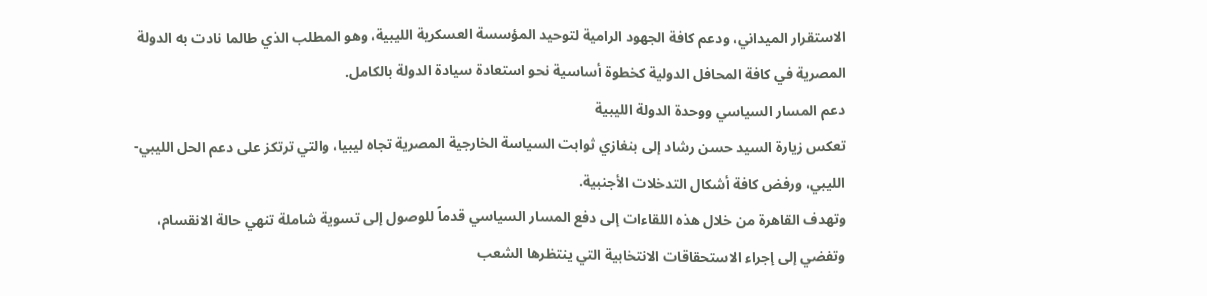الاستقرار الميداني، ودعم كافة الجهود الرامية لتوحيد المؤسسة العسكرية الليبية، وهو المطلب الذي طالما نادت به الدولة المصرية في كافة المحافل الدولية كخطوة أساسية نحو استعادة سيادة الدولة بالكامل.
دعم المسار السياسي ووحدة الدولة الليبية
تعكس زيارة السيد حسن رشاد إلى بنغازي ثوابت السياسة الخارجية المصرية تجاه ليبيا، والتي ترتكز على دعم الحل الليبي-الليبي، ورفض كافة أشكال التدخلات الأجنبية.
وتهدف القاهرة من خلال هذه اللقاءات إلى دفع المسار السياسي قدماً للوصول إلى تسوية شاملة تنهي حالة الانقسام، وتفضي إلى إجراء الاستحقاقات الانتخابية التي ينتظرها الشعب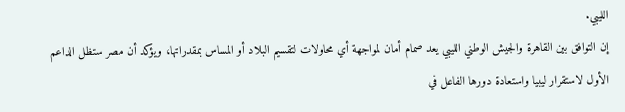الليبي.
إن التوافق بين القاهرة والجيش الوطني الليبي يعد صمام أمان لمواجهة أي محاولات لتقسيم البلاد أو المساس بمقدراتها، ويؤكد أن مصر ستظل الداعم الأول لاستقرار ليبيا واستعادة دورها الفاعل في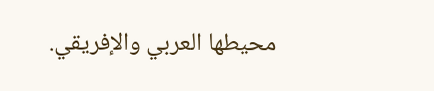محيطها العربي والإفريقي.